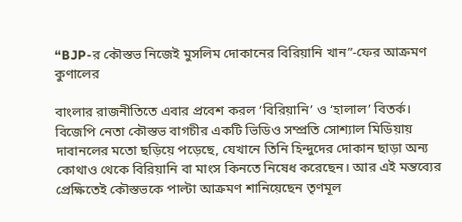“BJP-র কৌস্তভ নিজেই মুসলিম দোকানের বিরিয়ানি খান”-ফের আক্রমণ কুণালের

বাংলার রাজনীতিতে এবার প্রবেশ করল ‘বিরিয়ানি’ ও ‘হালাল’ বিতর্ক। বিজেপি নেতা কৌস্তভ বাগচীর একটি ভিডিও সম্প্রতি সোশ্যাল মিডিয়ায় দাবানলের মতো ছড়িয়ে পড়েছে, যেখানে তিনি হিন্দুদের দোকান ছাড়া অন্য কোথাও থেকে বিরিয়ানি বা মাংস কিনতে নিষেধ করেছেন। আর এই মন্তব্যের প্রেক্ষিতেই কৌস্তভকে পাল্টা আক্রমণ শানিয়েছেন তৃণমূল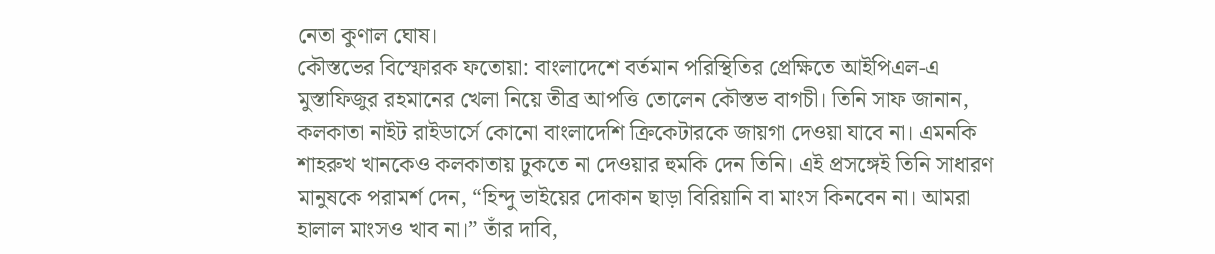নেতা কুণাল ঘোষ।
কৌস্তভের বিস্ফোরক ফতোয়া: বাংলাদেশে বর্তমান পরিস্থিতির প্রেক্ষিতে আইপিএল-এ মুস্তাফিজুর রহমানের খেলা নিয়ে তীব্র আপত্তি তোলেন কৌস্তভ বাগচী। তিনি সাফ জানান, কলকাতা নাইট রাইডার্সে কোনো বাংলাদেশি ক্রিকেটারকে জায়গা দেওয়া যাবে না। এমনকি শাহরুখ খানকেও কলকাতায় ঢুকতে না দেওয়ার হুমকি দেন তিনি। এই প্রসঙ্গেই তিনি সাধারণ মানুষকে পরামর্শ দেন, “হিন্দু ভাইয়ের দোকান ছাড়া বিরিয়ানি বা মাংস কিনবেন না। আমরা হালাল মাংসও খাব না।” তাঁর দাবি,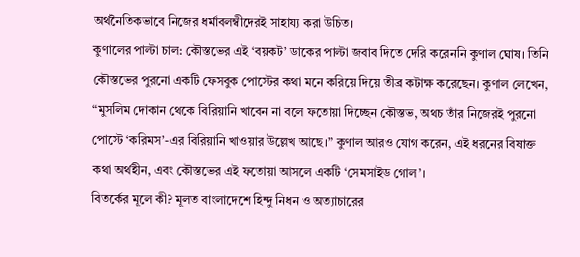অর্থনৈতিকভাবে নিজের ধর্মাবলম্বীদেরই সাহায্য করা উচিত।
কুণালের পাল্টা চাল: কৌস্তভের এই ‘বয়কট’ ডাকের পাল্টা জবাব দিতে দেরি করেননি কুণাল ঘোষ। তিনি কৌস্তভের পুরনো একটি ফেসবুক পোস্টের কথা মনে করিয়ে দিয়ে তীব্র কটাক্ষ করেছেন। কুণাল লেখেন, “মুসলিম দোকান থেকে বিরিয়ানি খাবেন না বলে ফতোয়া দিচ্ছেন কৌস্তভ, অথচ তাঁর নিজেরই পুরনো পোস্টে ‘করিমস’-এর বিরিয়ানি খাওয়ার উল্লেখ আছে।” কুণাল আরও যোগ করেন, এই ধরনের বিষাক্ত কথা অর্থহীন, এবং কৌস্তভের এই ফতোয়া আসলে একটি ‘সেমসাইড গোল’।
বিতর্কের মূলে কী? মূলত বাংলাদেশে হিন্দু নিধন ও অত্যাচারের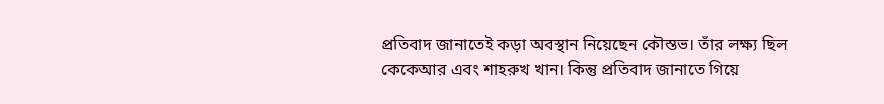প্রতিবাদ জানাতেই কড়া অবস্থান নিয়েছেন কৌস্তভ। তাঁর লক্ষ্য ছিল কেকেআর এবং শাহরুখ খান। কিন্তু প্রতিবাদ জানাতে গিয়ে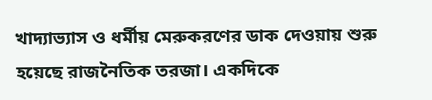খাদ্যাভ্যাস ও ধর্মীয় মেরুকরণের ডাক দেওয়ায় শুরু হয়েছে রাজনৈতিক তরজা। একদিকে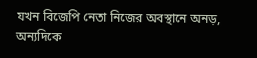যখন বিজেপি নেতা নিজের অবস্থানে অনড়, অন্যদিকে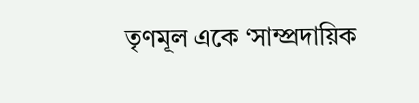তৃণমূল একে ‘সাম্প্রদায়িক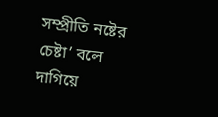সম্প্রীতি নষ্টের চেষ্টা’ বলে দাগিয়ে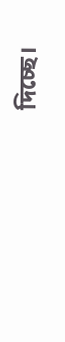দিচ্ছে।